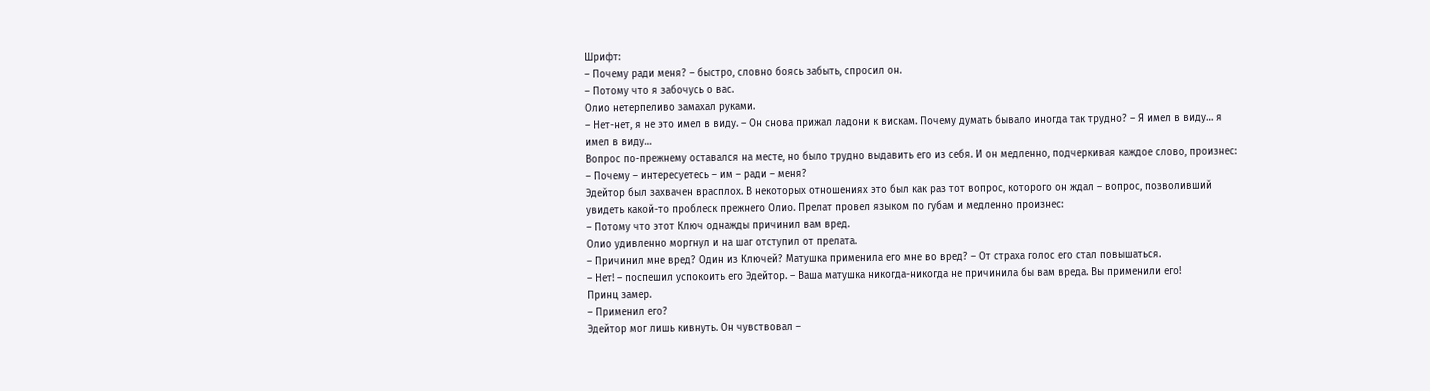Шрифт:
– Почему ради меня? – быстро, словно боясь забыть, спросил он.
– Потому что я забочусь о вас.
Олио нетерпеливо замахал руками.
– Нет-нет, я не это имел в виду. – Он снова прижал ладони к вискам. Почему думать бывало иногда так трудно? – Я имел в виду… я имел в виду…
Вопрос по-прежнему оставался на месте, но было трудно выдавить его из себя. И он медленно, подчеркивая каждое слово, произнес:
– Почему – интересуетесь – им – ради – меня?
Эдейтор был захвачен врасплох. В некоторых отношениях это был как раз тот вопрос, которого он ждал – вопрос, позволивший увидеть какой-то проблеск прежнего Олио. Прелат провел языком по губам и медленно произнес:
– Потому что этот Ключ однажды причинил вам вред.
Олио удивленно моргнул и на шаг отступил от прелата.
– Причинил мне вред? Один из Ключей? Матушка применила его мне во вред? – От страха голос его стал повышаться.
– Нет! – поспешил успокоить его Эдейтор. – Ваша матушка никогда-никогда не причинила бы вам вреда. Вы применили его!
Принц замер.
– Применил его?
Эдейтор мог лишь кивнуть. Он чувствовал –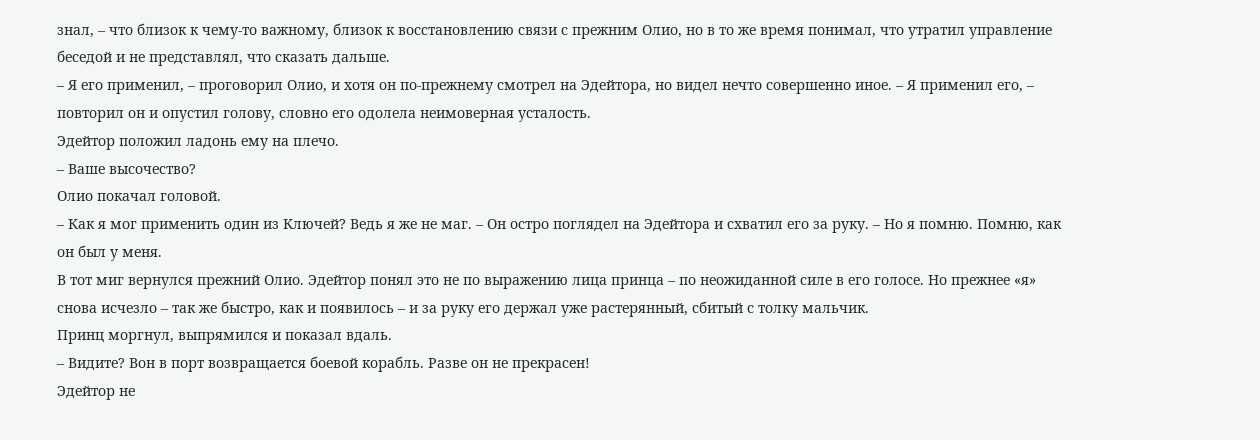знал, – что близок к чему-то важному, близок к восстановлению связи с прежним Олио, но в то же время понимал, что утратил управление беседой и не представлял, что сказать дальше.
– Я его применил, – проговорил Олио, и хотя он по-прежнему смотрел на Эдейтора, но видел нечто совершенно иное. – Я применил его, – повторил он и опустил голову, словно его одолела неимоверная усталость.
Эдейтор положил ладонь ему на плечо.
– Ваше высочество?
Олио покачал головой.
– Как я мог применить один из Ключей? Ведь я же не маг. – Он остро поглядел на Эдейтора и схватил его за руку. – Но я помню. Помню, как он был у меня.
В тот миг вернулся прежний Олио. Эдейтор понял это не по выражению лица принца – по неожиданной силе в его голосе. Но прежнее «я» снова исчезло – так же быстро, как и появилось – и за руку его держал уже растерянный, сбитый с толку мальчик.
Принц моргнул, выпрямился и показал вдаль.
– Видите? Вон в порт возвращается боевой корабль. Разве он не прекрасен!
Эдейтор не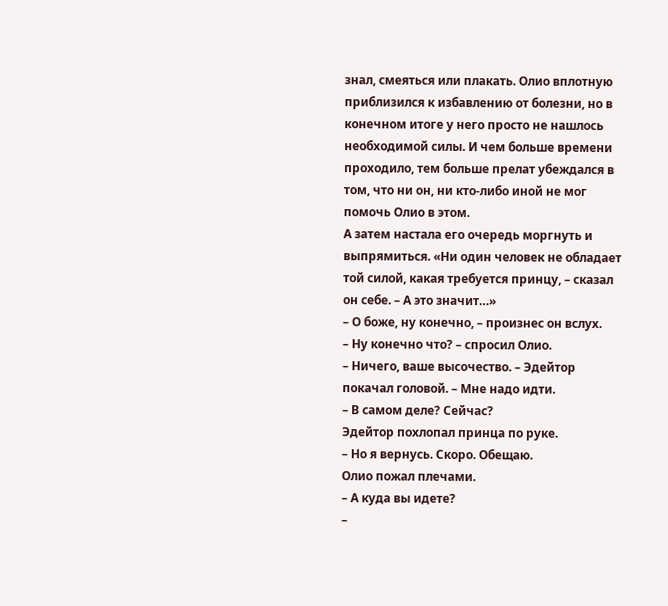знал, смеяться или плакать. Олио вплотную приблизился к избавлению от болезни, но в конечном итоге у него просто не нашлось необходимой силы. И чем больше времени проходило, тем больше прелат убеждался в том, что ни он, ни кто-либо иной не мог помочь Олио в этом.
А затем настала его очередь моргнуть и выпрямиться. «Ни один человек не обладает той силой, какая требуется принцу, – сказал он себе. – А это значит…»
– О боже, ну конечно, – произнес он вслух.
– Ну конечно что? – спросил Олио.
– Ничего, ваше высочество. – Эдейтор покачал головой. – Мне надо идти.
– В самом деле? Сейчас?
Эдейтор похлопал принца по руке.
– Но я вернусь. Скоро. Обещаю.
Олио пожал плечами.
– А куда вы идете?
–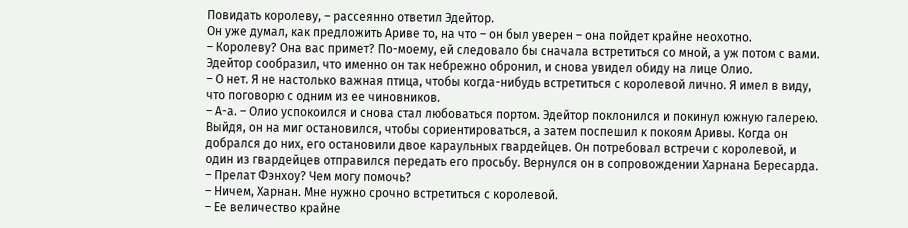Повидать королеву, – рассеянно ответил Эдейтор.
Он уже думал, как предложить Ариве то, на что – он был уверен – она пойдет крайне неохотно.
– Королеву? Она вас примет? По-моему, ей следовало бы сначала встретиться со мной, а уж потом с вами.
Эдейтор сообразил, что именно он так небрежно обронил, и снова увидел обиду на лице Олио.
– О нет. Я не настолько важная птица, чтобы когда-нибудь встретиться с королевой лично. Я имел в виду, что поговорю с одним из ее чиновников.
– А-а. – Олио успокоился и снова стал любоваться портом. Эдейтор поклонился и покинул южную галерею. Выйдя, он на миг остановился, чтобы сориентироваться, а затем поспешил к покоям Аривы. Когда он добрался до них, его остановили двое караульных гвардейцев. Он потребовал встречи с королевой, и один из гвардейцев отправился передать его просьбу. Вернулся он в сопровождении Харнана Бересарда.
– Прелат Фэнхоу? Чем могу помочь?
– Ничем, Харнан. Мне нужно срочно встретиться с королевой.
– Ее величество крайне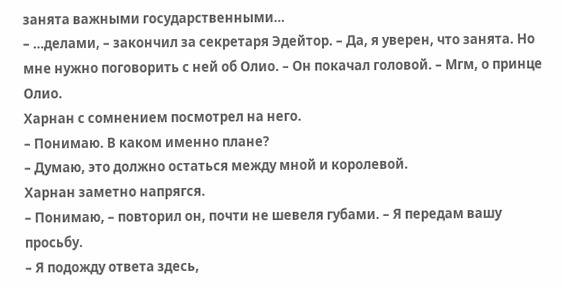занята важными государственными…
– …делами, – закончил за секретаря Эдейтор. – Да, я уверен, что занята. Но мне нужно поговорить с ней об Олио. – Он покачал головой. – Мгм, о принце Олио.
Харнан с сомнением посмотрел на него.
– Понимаю. В каком именно плане?
– Думаю, это должно остаться между мной и королевой.
Харнан заметно напрягся.
– Понимаю, – повторил он, почти не шевеля губами. – Я передам вашу просьбу.
– Я подожду ответа здесь,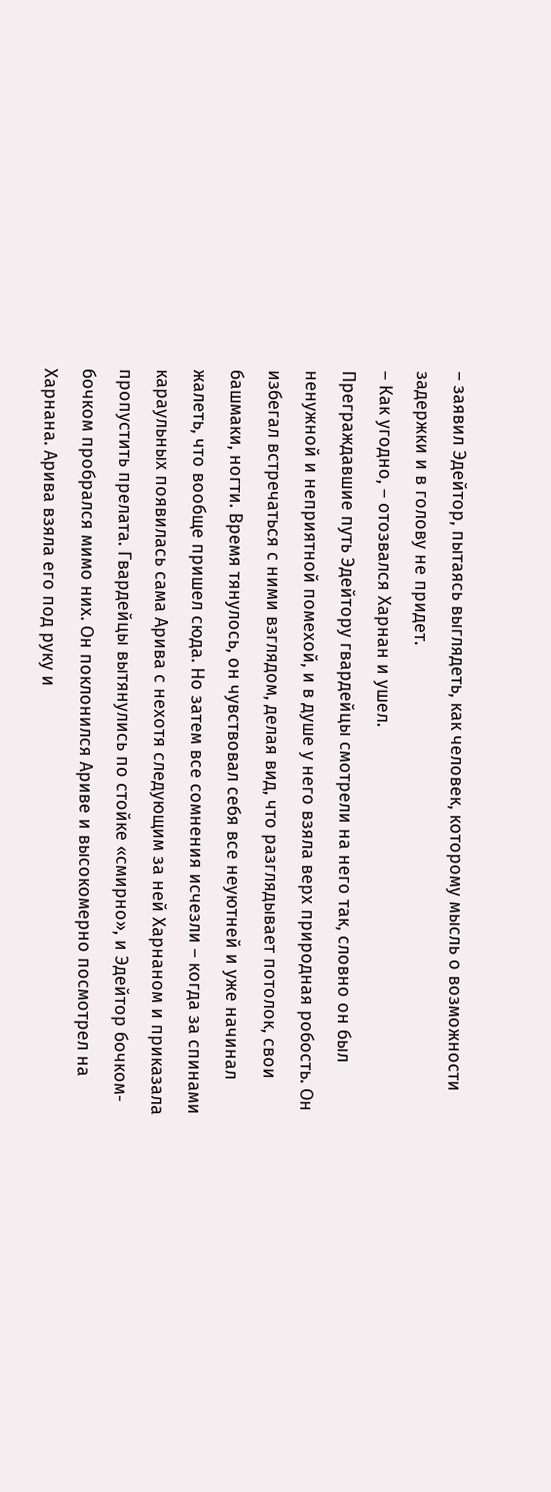– заявил Эдейтор, пытаясь выглядеть, как человек, которому мысль о возможности задержки и в голову не придет.
– Как угодно, – отозвался Харнан и ушел.
Преграждавшие путь Эдейтору гвардейцы смотрели на него так, словно он был ненужной и неприятной помехой, и в душе у него взяла верх природная робость. Он избегал встречаться с ними взглядом, делая вид, что разглядывает потолок, свои башмаки, ногти. Время тянулось, он чувствовал себя все неуютней и уже начинал жалеть, что вообще пришел сюда. Но затем все сомнения исчезли – когда за спинами караульных появилась сама Арива с нехотя следующим за ней Харнаном и приказала пропустить прелата. Гвардейцы вытянулись по стойке «смирно», и Эдейтор бочком-бочком пробрался мимо них. Он поклонился Ариве и высокомерно посмотрел на Харнана. Арива взяла его под руку и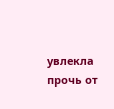увлекла прочь от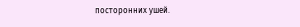посторонних ушей.